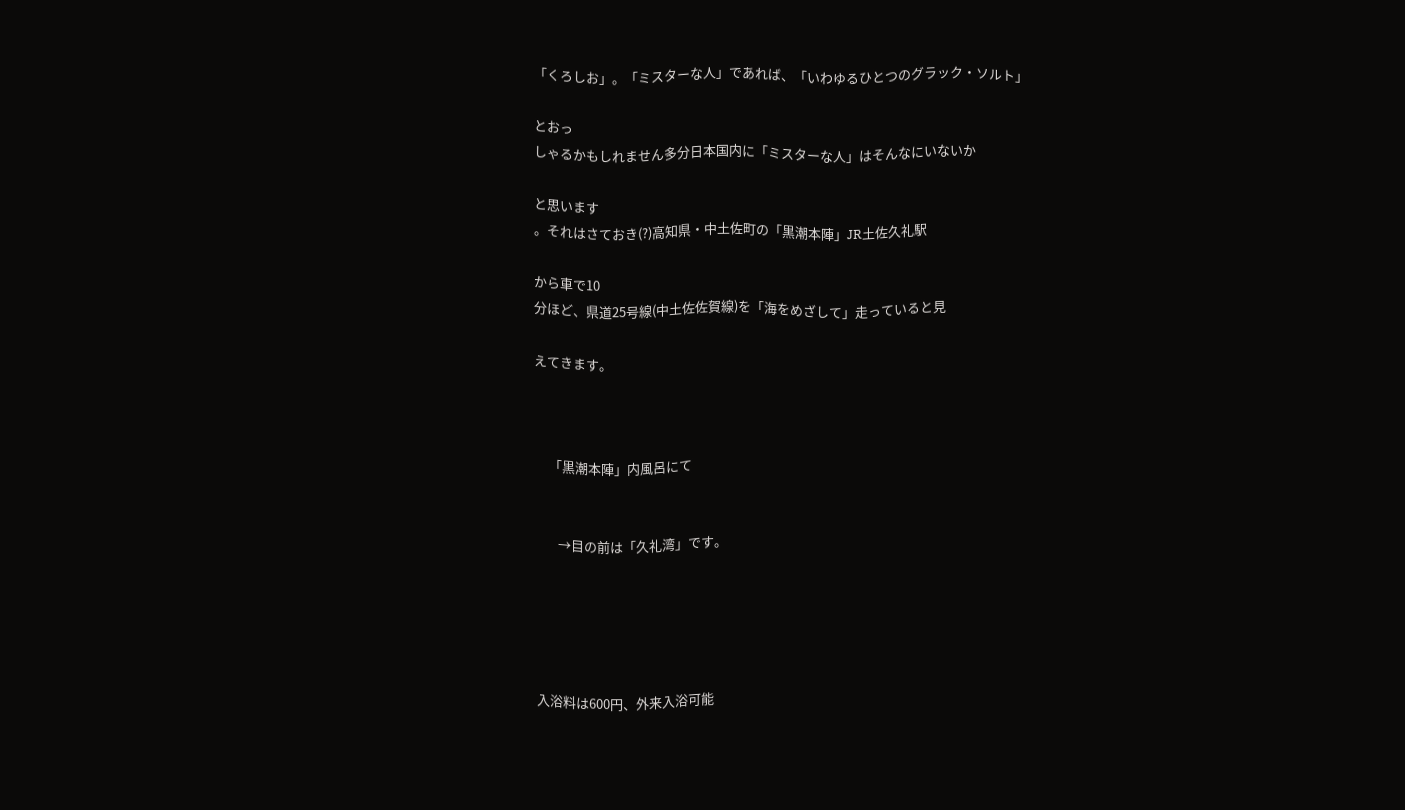「くろしお」。「ミスターな人」であれば、「いわゆるひとつのグラック・ソルト」

とおっ
しゃるかもしれません多分日本国内に「ミスターな人」はそんなにいないか

と思います
。それはさておき(?)高知県・中土佐町の「黒潮本陣」JR土佐久礼駅

から車で10
分ほど、県道25号線(中土佐佐賀線)を「海をめざして」走っていると見

えてきます。



     「黒潮本陣」内風呂にて


        →目の前は「久礼湾」です。





 入浴料は600円、外来入浴可能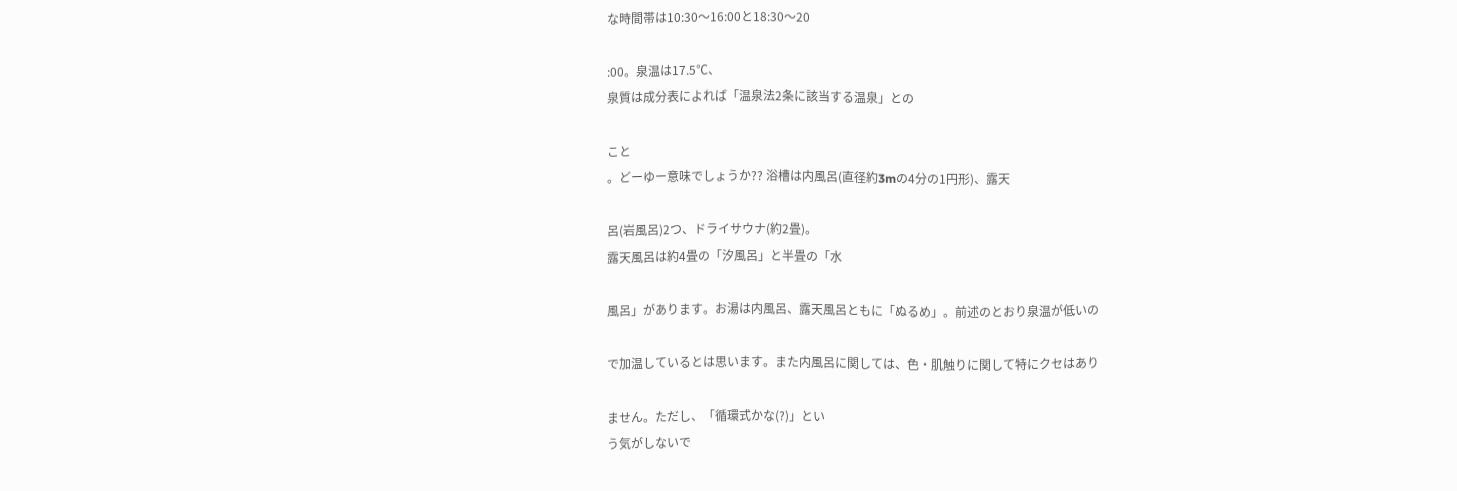な時間帯は10:30〜16:00と18:30〜20

:00。泉温は17.5℃、
泉質は成分表によれば「温泉法2条に該当する温泉」との

こと
。どーゆー意味でしょうか?? 浴槽は内風呂(直径約3mの4分の1円形)、露天

呂(岩風呂)2つ、ドライサウナ(約2畳)。
露天風呂は約4畳の「汐風呂」と半畳の「水

風呂」があります。お湯は内風呂、露天風呂ともに「ぬるめ」。前述のとおり泉温が低いの

で加温しているとは思います。また内風呂に関しては、色・肌触りに関して特にクセはあり

ません。ただし、「循環式かな(?)」とい
う気がしないで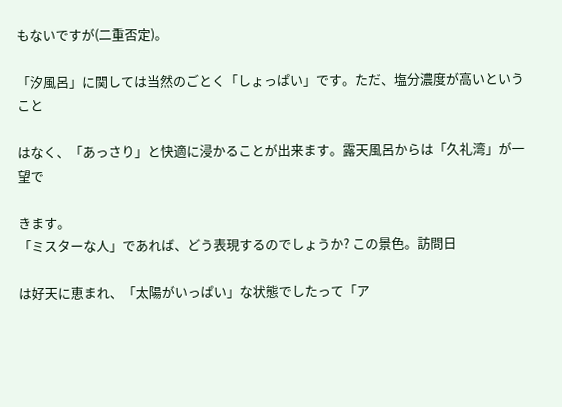もないですが(二重否定)。

「汐風呂」に関しては当然のごとく「しょっぱい」です。ただ、塩分濃度が高いということ

はなく、「あっさり」と快適に浸かることが出来ます。露天風呂からは「久礼湾」が一望で

きます。
「ミスターな人」であれば、どう表現するのでしょうか? この景色。訪問日

は好天に恵まれ、「太陽がいっぱい」な状態でしたって「ア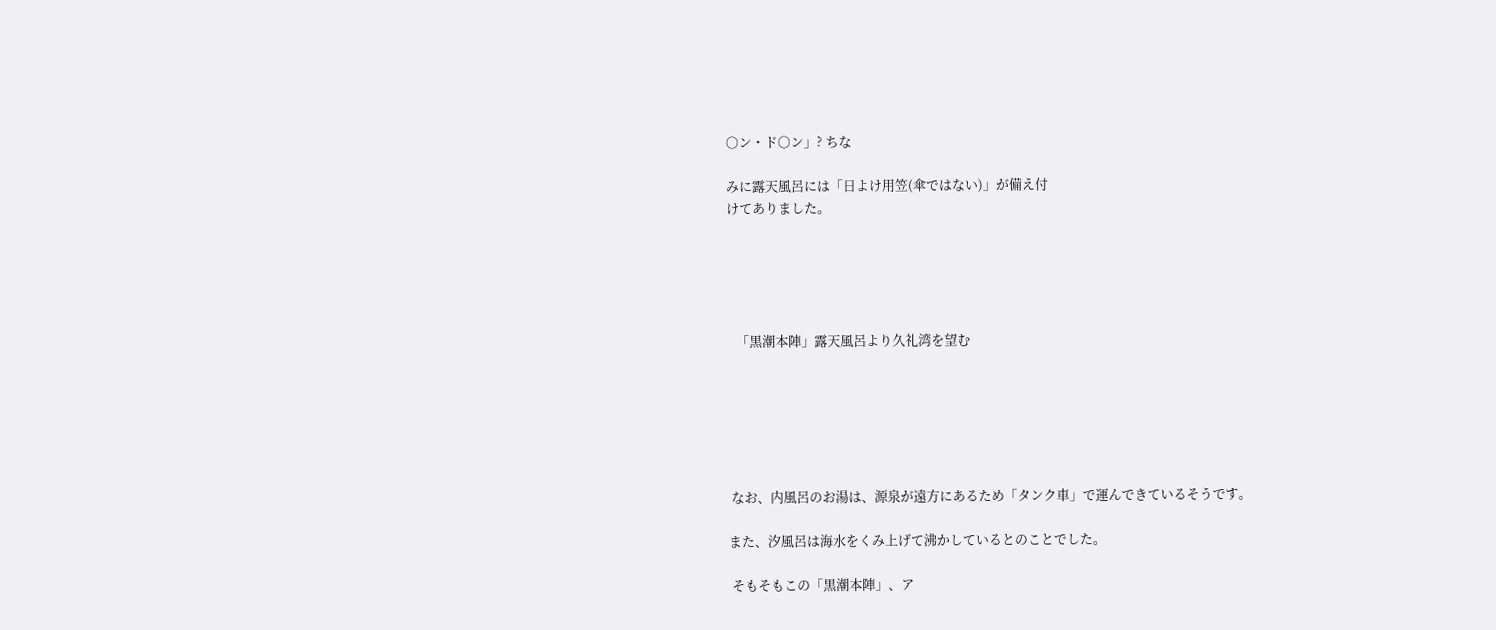○ン・ド○ン」? ちな

みに露天風呂には「日よけ用笠(傘ではない)」が備え付
けてありました。





   「黒潮本陣」露天風呂より久礼湾を望む






 なお、内風呂のお湯は、源泉が遠方にあるため「タンク車」で運んできているそうです。

また、汐風呂は海水をくみ上げて沸かしているとのことでした。

 そもそもこの「黒潮本陣」、ア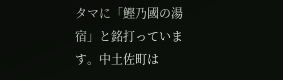タマに「鰹乃國の湯宿」と銘打っています。中土佐町は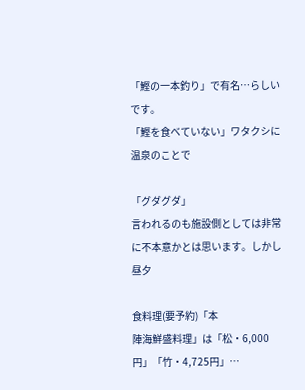「鰹の一本釣り」で有名…らしいです。
「鰹を食べていない」ワタクシに温泉のことで

「グダグダ」
言われるのも施設側としては非常に不本意かとは思います。しかし昼夕

食料理(要予約)「本
陣海鮮盛料理」は「松・6,000円」「竹・4,725円」…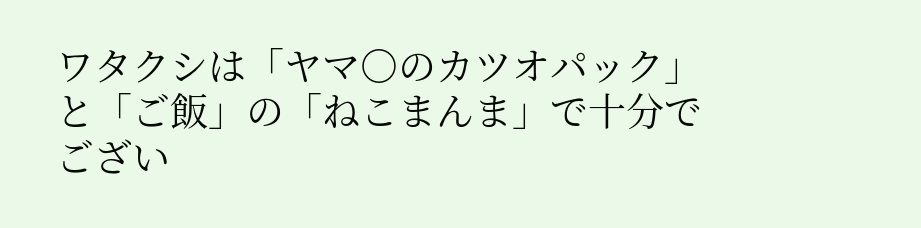ワタクシは「ヤマ○のカツオパック」と「ご飯」の「ねこまんま」で十分でござい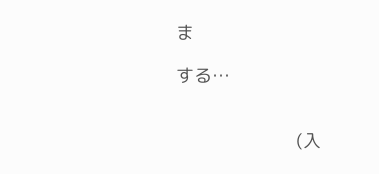ま

する…


                        (入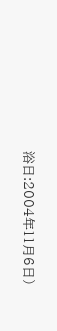浴日:2004年11月6日)